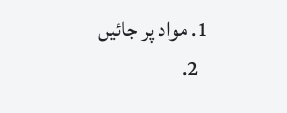1. مواد پر جائیں
  2.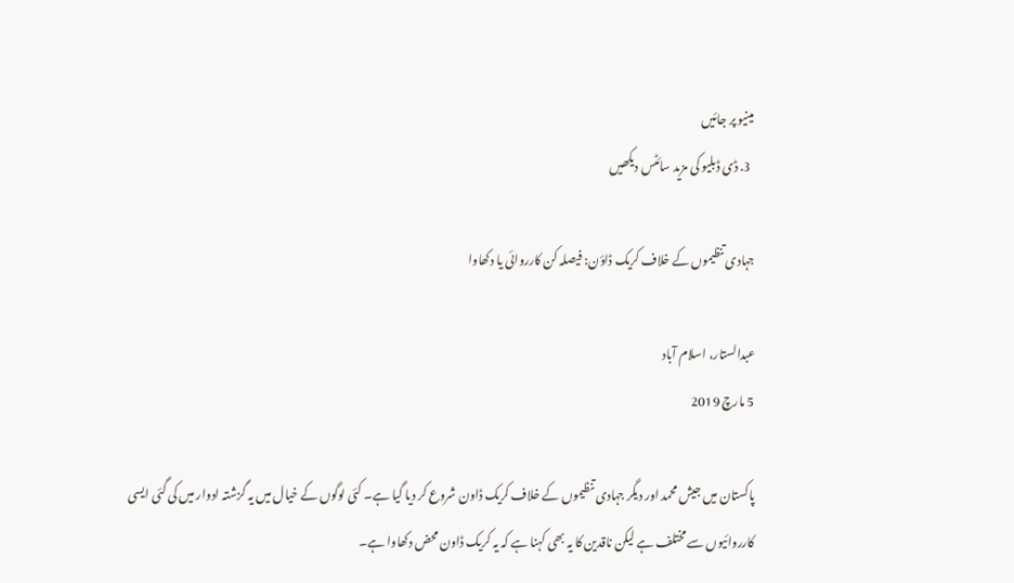مینیو پر جائیں
  3. ڈی ڈبلیو کی مزید سائٹس دیکھیں

جہادی تنظیموں کے خلاف کريک ڈاؤن: فيصلہ کن کارروائی يا دکھاوا

عبدالستار، اسلام آباد
5 مارچ 2019

پاکستان ميں جیش محمد اور ديگر جہادی تنظیموں کے خلاف کریک ڈاون شروع کر دیا گيا ہے۔ کئی لوگوں کے خیال میں یہ گزشتہ ادوار میں کی گئی ايسی کارروائیوں سے مختلف ہے لیکن ناقدین کا يہ بھی کہنا ہے کہ یہ کریک ڈاون محض دکھاوا ہے۔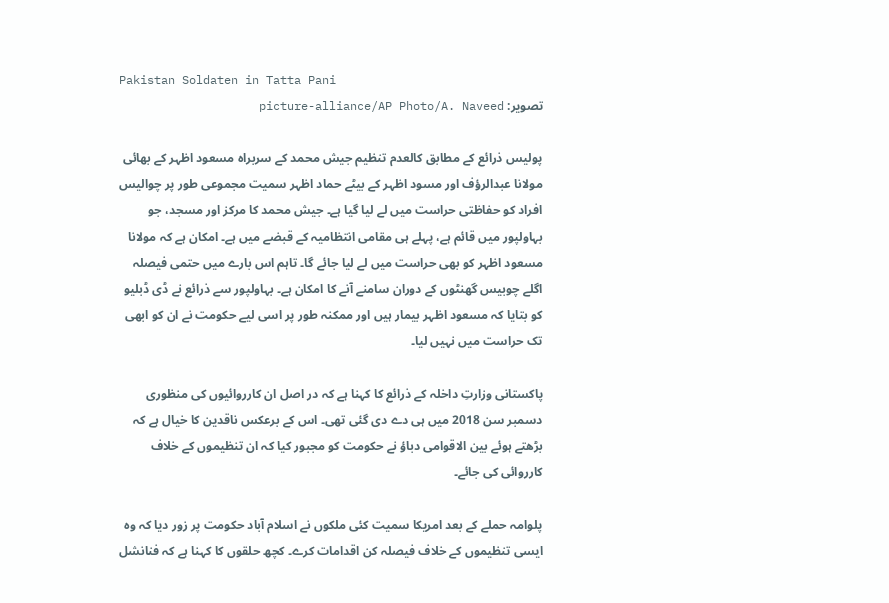Pakistan Soldaten in Tatta Pani
تصویر: picture-alliance/AP Photo/A. Naveed

پولیس ذرائع کے مطابق کالعدم تنظيم جیش محمد کے سربراہ مسعود اظہر کے بھائی مولانا عبدالرؤف اور مسود اظہر کے بیٹے حماد اظہر سمیت مجموعی طور پر چوالیس افراد کو حفاظتی حراست میں لے لیا گیا ہے۔ جیش محمد کا مرکز اور مسجد، جو بہاولپور میں قائم ہے، پہلے ہی مقامی انتظامیہ کے قبضے میں ہے۔ امکان ہے کہ مولانا مسعود اظہر کو بھی حراست میں لے لیا جائے گا۔ تاہم اس بارے ميں حتمی فیصلہ اگلے چوبیس گھنٹوں کے دوران سامنے آنے کا امکان ہے۔ بہاولپور سے ذرائع نے ڈی ڈبلیو کو بتایا کہ مسعود اظہر بیمار ہیں اور ممکنہ طور پر اسی ليے حکومت نے ان کو ابھی تک حراست میں نہیں لیا۔

پاکستانی وزارتِ داخلہ کے ذرائع کا کہنا ہے کہ در اصل ان کارروائیوں کی منظوری دسمبر سن 2018 میں ہی دے دی گئی تھی۔ اس کے برعکس ناقدین کا خیال ہے کہ بڑھتے ہوئے بین الاقوامی دباؤ نے حکومت کو مجبور کیا کہ ان تنظیموں کے خلاف کارروائی کی جائے۔

پلوامہ حملے کے بعد امریکا سمیت کئی ملکوں نے اسلام آباد حکومت پر زور دیا کہ وہ ایسی تنظیموں کے خلاف فيصلہ کن اقدامات کرے۔ کچھ حلقوں کا کہنا ہے کہ فنانشل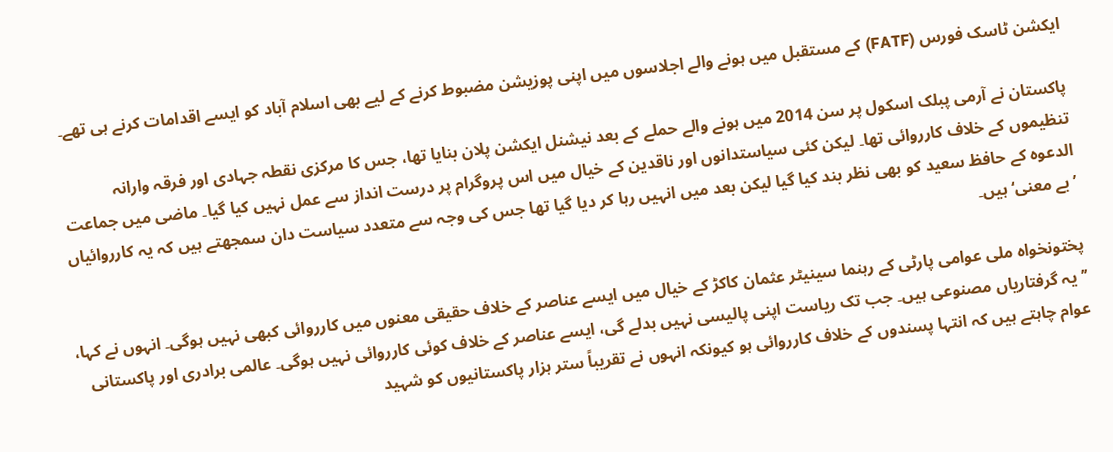ایکشن ٹاسک فورس (FATF) کے مستقبل میں ہونے والے اجلاسوں میں اپنی پوزیشن مضبوط کرنے کے ليے بھی اسلام آباد کو ایسے اقدامات کرنے ہی تھے۔

پاکستان نے آرمی پبلک اسکول پر سن 2014 ميں ہونے والے حملے کے بعد نیشنل ایکشن پلان بنایا تھا، جس کا مرکزی نقطہ جہادی اور فرقہ وارانہ تنظیموں کے خلاف کارروائی تھا۔ لیکن کئی سیاستدانوں اور ناقدین کے خیال میں اس پروگرام پر درست انداز سے عمل نہیں کیا گیا۔ ماضی میں جماعت الدعوہ کے حافظ سعید کو بھی نظر بند کیا گیا لیکن بعد میں انہیں رہا کر دیا گیا تھا جس کی وجہ سے متعدد سیاست دان سمجھتے ہیں کہ یہ کارروائیاں ’بے معنی‘ ہیں۔

پختونخواہ ملی عوامی پارٹی کے رہنما سینیٹر عثمان کاکڑ کے خیال میں ايسے عناصر کے خلاف حقيقی معنوں ميں کارروائی کبھی نہیں ہوگی۔ انہوں نے کہا، ’’یہ گرفتاریاں مصنوعی ہیں۔ جب تک ریاست اپنی پالیسی نہیں بدلے گی، ايسے عناصر کے خلاف کوئی کارروائی نہیں ہوگی۔ عالمی برادری اور پاکستانی عوام چاہتے ہیں کہ انتہا پسندوں کے خلاف کارروائی ہو کیونکہ انہوں نے تقريباً ستر ہزار پاکستانیوں کو شہید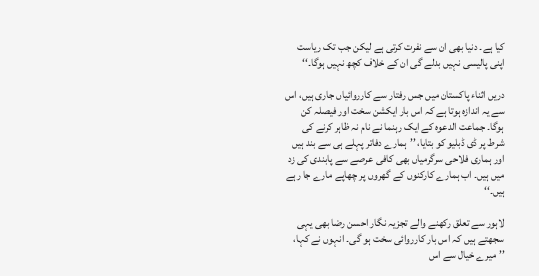کیا ہے۔ دنیا بھی ان سے نفرت کرتی ہے لیکن جب تک ریاست اپنی پالیسی نہیں بدلے گی ان کے خلاف کچھ نہیں ہوگا۔‘‘

دريں اثناء پاکستان ميں جس رفتار سے کارروائیاں جاری ہيں، اس سے یہ اندازہ ہوتا ہے کہ اس بار ایکشن سخت اور فيصلہ کن ہوگا۔ جماعت الدعوہ کے ایک رہنما نے نام نہ ظاہر کرنے کی شرط پر ڈی ڈبلیو کو بتایا، ’’ہمارے دفاتر پہلے ہی سے بند ہیں اور ہماری فلاحی سرگرمیاں بھی کافی عرصے سے پابندی کی زد ميں ہیں۔ اب ہمارے کارکنوں کے گھروں پر چھاپے مارے جا رہے ہیں۔‘‘

لاہور سے تعلق رکھنے والے تجزیہ نگار احسن رضا بھی يہی سجھتے ہیں کہ اس بار کارروائی سخت ہو گی۔ انہوں نے کہا، ’’میرے خیال سے اس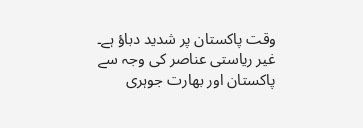وقت پاکستان پر شدید دباؤ ہے۔ غیر ریاستی عناصر کی وجہ سے پاکستان اور بھارت جوہری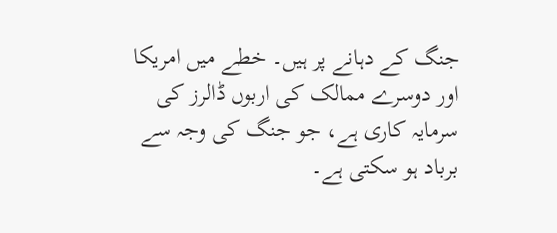جنگ کے دہانے پر ہیں۔ خطے ميں امریکا اور دوسرے ممالک کی اربوں ڈالرز کی سرمایہ کاری ہے، جو جنگ کی وجہ سے برباد ہو سکتی ہے۔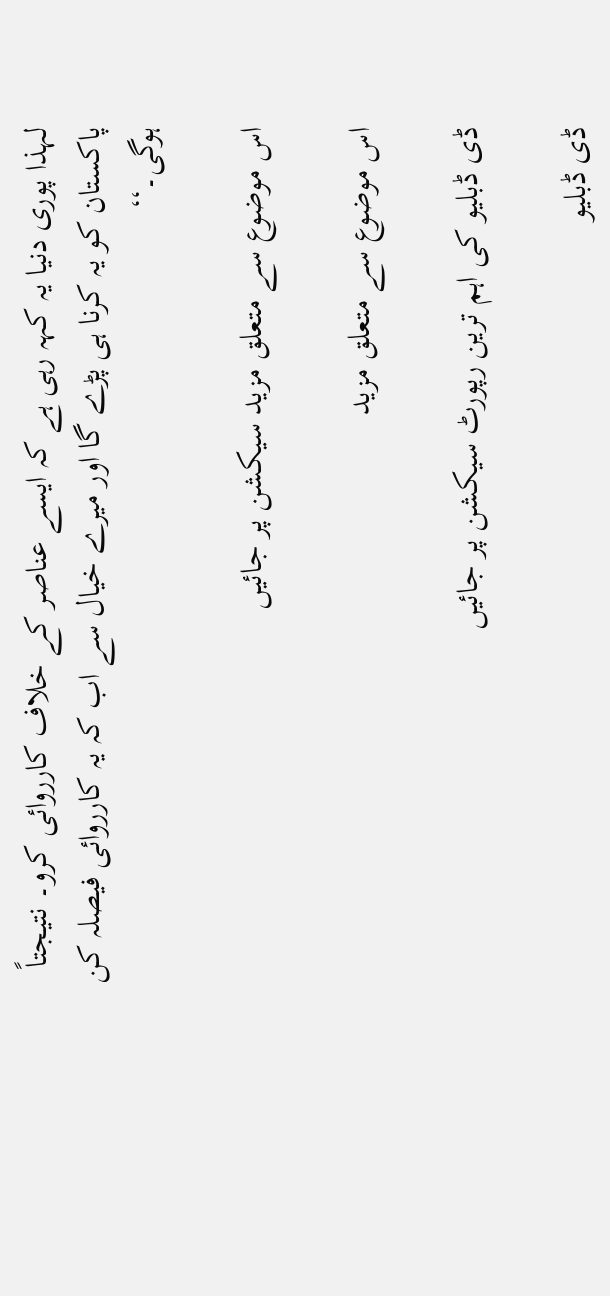لہذا پوری دنیا یہ کہہ رہی ہے کہ ايسے عناصر کے خلاف کارروائی کرو۔ نتيجتاً پاکستان کو یہ کرنا ہی پڑے گا اور میرے خیال سے اب کہ یہ کارروائی فیصلہ کن ہوگی۔‘‘

اس موضوع سے متعلق مزید سیکشن پر جائیں

اس موضوع سے متعلق مزید

ڈی ڈبلیو کی اہم ترین رپورٹ سیکشن پر جائیں

ڈی ڈبلیو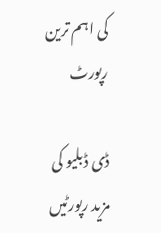کی اہم ترین رپورٹ

ڈی ڈبلیو کی مزید رپورٹیں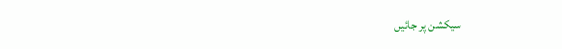سیکشن پر جائیں